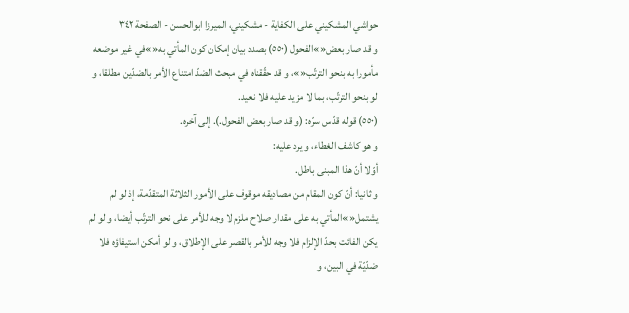حواشي المشكيني علی الكفاية - مشکیني، الميرزا ابوالحسن - الصفحة ٣٤٢
و قد صار بعض«»الفحول (٥٥٠) بصدد بيان إمكان كون المأتي به«»في غير موضعه مأمورا به بنحو الترتّب«»، و قد حقّقناه في مبحث الضدّ امتناع الأمر بالضدّين مطلقا، و لو بنحو الترتّب، بما لا مزيد عليه فلا نعيد.
(٥٥٠) قوله قدّس سرّه: (و قد صار بعض الفحول.). إلى آخره.
و هو كاشف الغطاء، و يرد عليه:
أوّلا أنّ هذا المبنى باطل.
و ثانيا: أنّ كون المقام من مصاديقه موقوف على الأمور الثلاثة المتقدّمة، إذ لو لم يشتمل«»المأتي به على مقدار صلاح ملزم لا وجه للأمر على نحو الترتّب أيضا، و لو لم يكن الفائت بحدّ الإلزام فلا وجه للأمر بالقصر على الإطلاق، و لو أمكن استيفاؤه فلا ضدّيّة في البين، و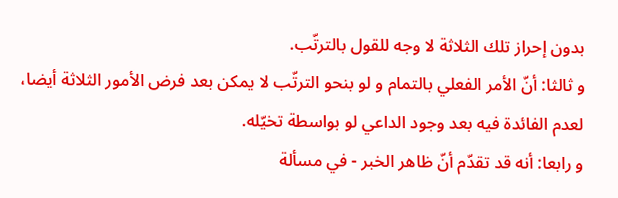بدون إحراز تلك الثلاثة لا وجه للقول بالترتّب.
و ثالثا: أنّ الأمر الفعلي بالتمام و لو بنحو الترتّب لا يمكن بعد فرض الأمور الثلاثة أيضا، لعدم الفائدة فيه بعد وجود الداعي لو بواسطة تخيّله.
و رابعا: أنه قد تقدّم أنّ ظاهر الخبر - في مسألة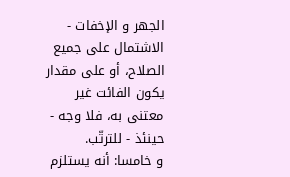الجهر و الإخفات - الاشتمال على جميع الصلاح، أو على مقدار يكون الفائت غير معتنى به، فلا وجه - حينئذ - للترتّب.
و خامسا: أنه يستلزم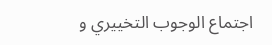اجتماع الوجوب التخييري و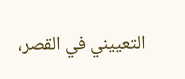التعييني في القصر،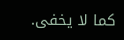كما لا يخفى.